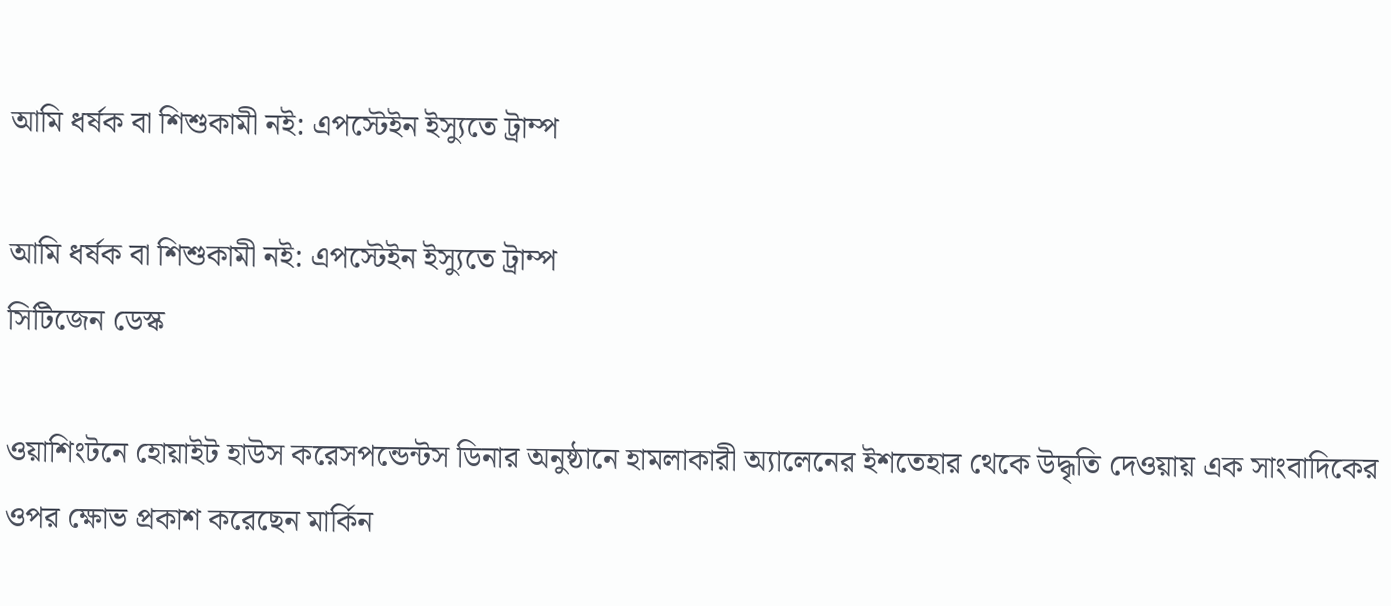আমি ধর্ষক বা শিশুকামী নই: এপস্টেইন ইস্যুতে ট্রাম্প

আমি ধর্ষক বা শিশুকামী নই: এপস্টেইন ইস্যুতে ট্রাম্প
সিটিজেন ডেস্ক

ওয়াশিংটনে হোয়াইট হাউস করেসপন্ডেন্টস ডিনার অনুষ্ঠানে হামলাকারী অ্যালেনের ইশতেহার থেকে উদ্ধৃতি দেওয়ায় এক সাংবাদিকের ওপর ক্ষোভ প্রকাশ করেছেন মার্কিন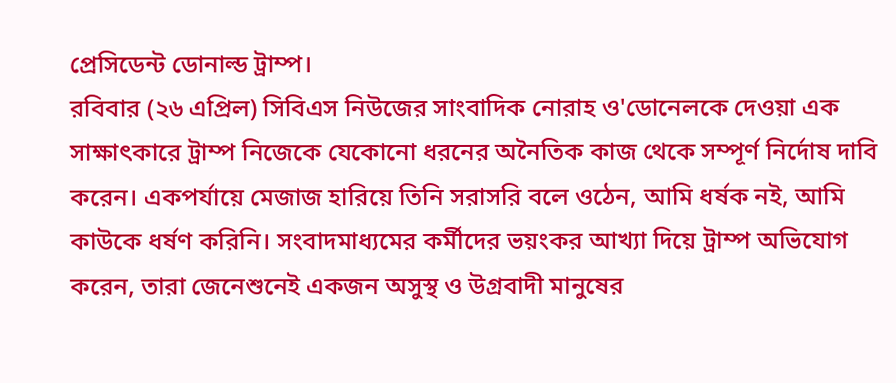প্রেসিডেন্ট ডোনাল্ড ট্রাম্প।
রবিবার (২৬ এপ্রিল) সিবিএস নিউজের সাংবাদিক নোরাহ ও'ডোনেলকে দেওয়া এক সাক্ষাৎকারে ট্রাম্প নিজেকে যেকোনো ধরনের অনৈতিক কাজ থেকে সম্পূর্ণ নির্দোষ দাবি করেন। একপর্যায়ে মেজাজ হারিয়ে তিনি সরাসরি বলে ওঠেন, আমি ধর্ষক নই, আমি কাউকে ধর্ষণ করিনি। সংবাদমাধ্যমের কর্মীদের ভয়ংকর আখ্যা দিয়ে ট্রাম্প অভিযোগ করেন, তারা জেনেশুনেই একজন অসুস্থ ও উগ্রবাদী মানুষের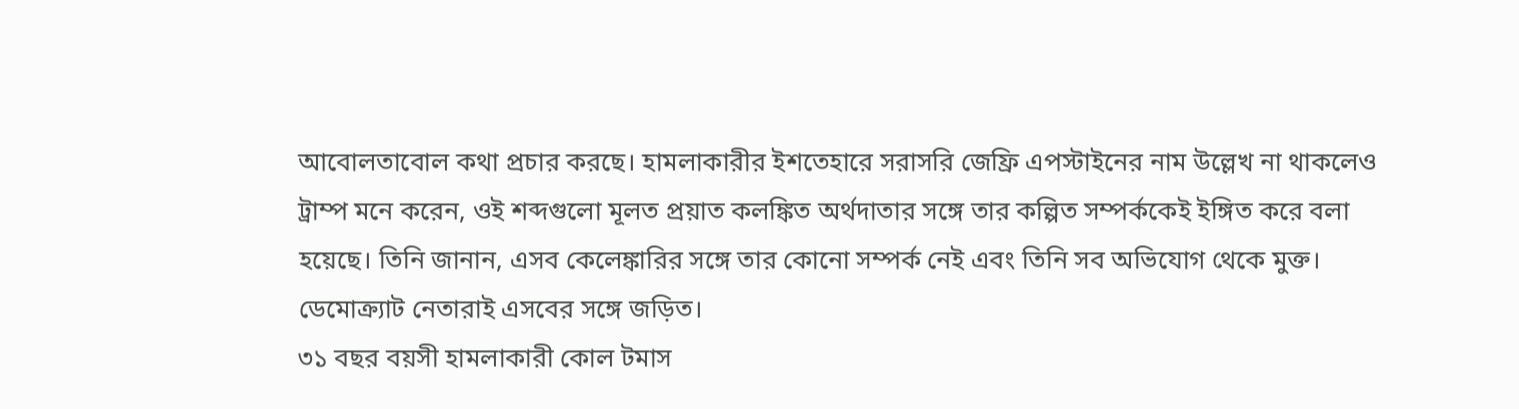আবোলতাবোল কথা প্রচার করছে। হামলাকারীর ইশতেহারে সরাসরি জেফ্রি এপস্টাইনের নাম উল্লেখ না থাকলেও ট্রাম্প মনে করেন, ওই শব্দগুলো মূলত প্রয়াত কলঙ্কিত অর্থদাতার সঙ্গে তার কল্পিত সম্পর্ককেই ইঙ্গিত করে বলা হয়েছে। তিনি জানান, এসব কেলেঙ্কারির সঙ্গে তার কোনো সম্পর্ক নেই এবং তিনি সব অভিযোগ থেকে মুক্ত। ডেমোক্র্যাট নেতারাই এসবের সঙ্গে জড়িত।
৩১ বছর বয়সী হামলাকারী কোল টমাস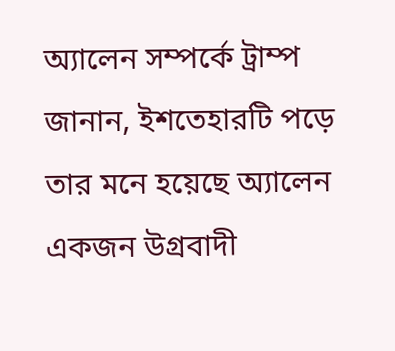অ্যালেন সম্পর্কে ট্রাম্প জানান, ইশতেহারটি পড়ে তার মনে হয়েছে অ্যালেন একজন উগ্রবাদী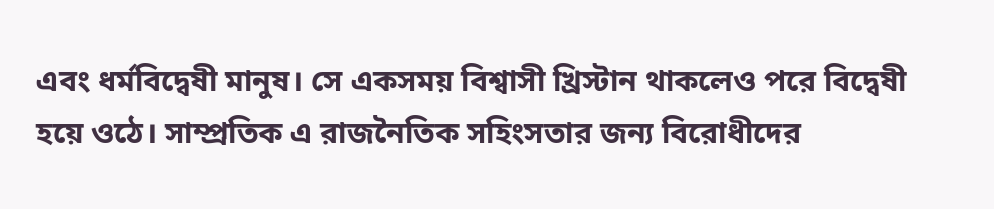এবং ধর্মবিদ্বেষী মানুষ। সে একসময় বিশ্বাসী খ্রিস্টান থাকলেও পরে বিদ্বেষী হয়ে ওঠে। সাম্প্রতিক এ রাজনৈতিক সহিংসতার জন্য বিরোধীদের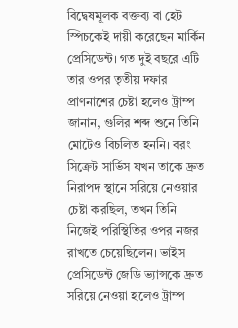বিদ্বেষমূলক বক্তব্য বা হেট স্পিচকেই দায়ী করেছেন মার্কিন প্রেসিডেন্ট। গত দুই বছরে এটি তার ওপর তৃতীয় দফার প্রাণনাশের চেষ্টা হলেও ট্রাম্প জানান, গুলির শব্দ শুনে তিনি মোটেও বিচলিত হননি। বরং সিক্রেট সার্ভিস যখন তাকে দ্রুত নিরাপদ স্থানে সরিয়ে নেওয়ার চেষ্টা করছিল, তখন তিনি নিজেই পরিস্থিতির ওপর নজর রাখতে চেয়েছিলেন। ভাইস প্রেসিডেন্ট জেডি ভ্যান্সকে দ্রুত সরিয়ে নেওয়া হলেও ট্রাম্প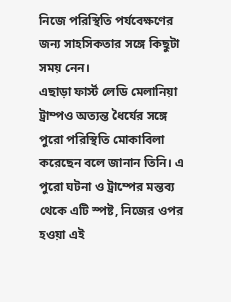নিজে পরিস্থিতি পর্যবেক্ষণের জন্য সাহসিকতার সঙ্গে কিছুটা সময় নেন।
এছাড়া ফার্স্ট লেডি মেলানিয়া ট্রাম্পও অত্যন্ত ধৈর্যের সঙ্গে পুরো পরিস্থিতি মোকাবিলা করেছেন বলে জানান তিনি। এ পুরো ঘটনা ও ট্রাম্পের মন্তব্য থেকে এটি স্পষ্ট, নিজের ওপর হওয়া এই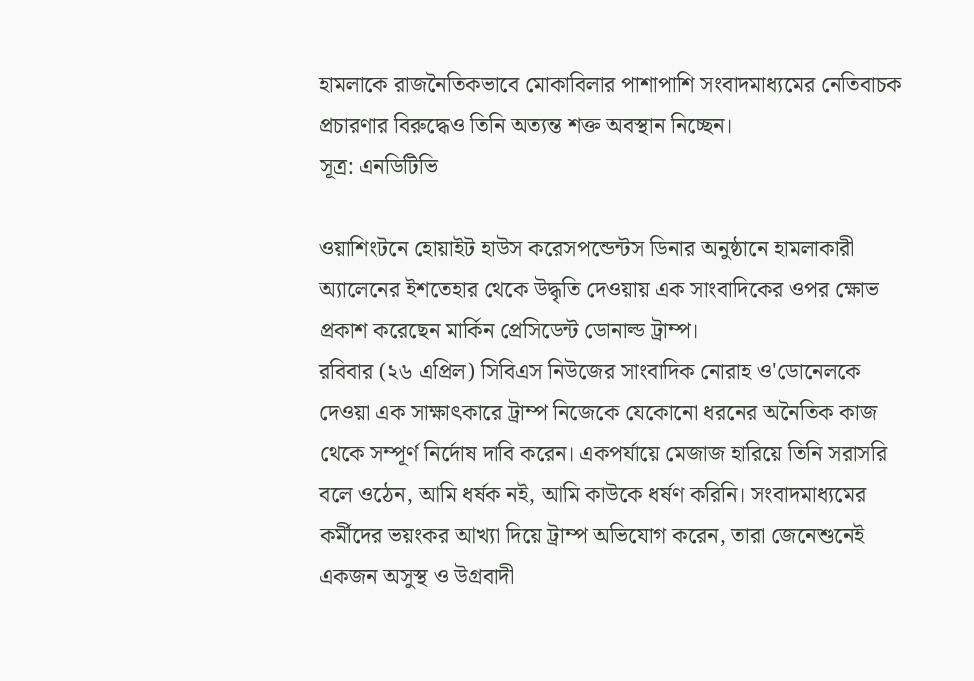হামলাকে রাজনৈতিকভাবে মোকাবিলার পাশাপাশি সংবাদমাধ্যমের নেতিবাচক প্রচারণার বিরুদ্ধেও তিনি অত্যন্ত শক্ত অবস্থান নিচ্ছেন।
সূত্র: এনডিটিভি

ওয়াশিংটনে হোয়াইট হাউস করেসপন্ডেন্টস ডিনার অনুষ্ঠানে হামলাকারী অ্যালেনের ইশতেহার থেকে উদ্ধৃতি দেওয়ায় এক সাংবাদিকের ওপর ক্ষোভ প্রকাশ করেছেন মার্কিন প্রেসিডেন্ট ডোনাল্ড ট্রাম্প।
রবিবার (২৬ এপ্রিল) সিবিএস নিউজের সাংবাদিক নোরাহ ও'ডোনেলকে দেওয়া এক সাক্ষাৎকারে ট্রাম্প নিজেকে যেকোনো ধরনের অনৈতিক কাজ থেকে সম্পূর্ণ নির্দোষ দাবি করেন। একপর্যায়ে মেজাজ হারিয়ে তিনি সরাসরি বলে ওঠেন, আমি ধর্ষক নই, আমি কাউকে ধর্ষণ করিনি। সংবাদমাধ্যমের কর্মীদের ভয়ংকর আখ্যা দিয়ে ট্রাম্প অভিযোগ করেন, তারা জেনেশুনেই একজন অসুস্থ ও উগ্রবাদী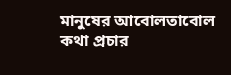মানুষের আবোলতাবোল কথা প্রচার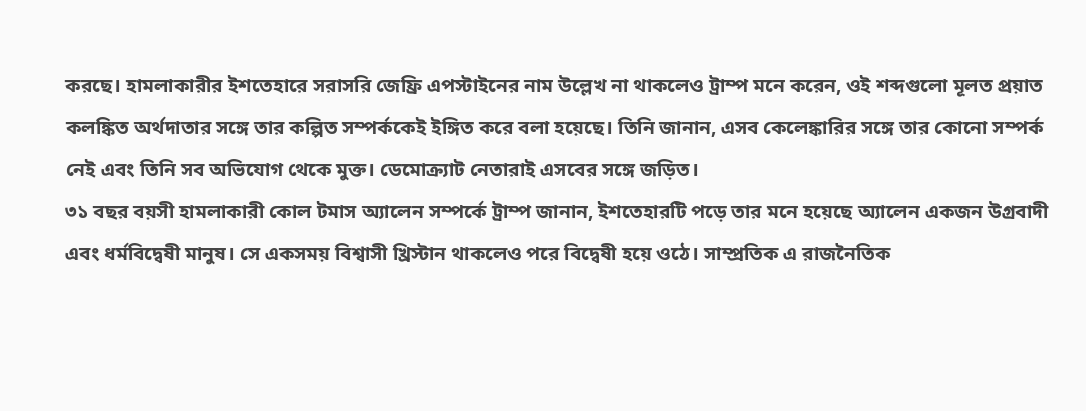করছে। হামলাকারীর ইশতেহারে সরাসরি জেফ্রি এপস্টাইনের নাম উল্লেখ না থাকলেও ট্রাম্প মনে করেন, ওই শব্দগুলো মূলত প্রয়াত কলঙ্কিত অর্থদাতার সঙ্গে তার কল্পিত সম্পর্ককেই ইঙ্গিত করে বলা হয়েছে। তিনি জানান, এসব কেলেঙ্কারির সঙ্গে তার কোনো সম্পর্ক নেই এবং তিনি সব অভিযোগ থেকে মুক্ত। ডেমোক্র্যাট নেতারাই এসবের সঙ্গে জড়িত।
৩১ বছর বয়সী হামলাকারী কোল টমাস অ্যালেন সম্পর্কে ট্রাম্প জানান, ইশতেহারটি পড়ে তার মনে হয়েছে অ্যালেন একজন উগ্রবাদী এবং ধর্মবিদ্বেষী মানুষ। সে একসময় বিশ্বাসী খ্রিস্টান থাকলেও পরে বিদ্বেষী হয়ে ওঠে। সাম্প্রতিক এ রাজনৈতিক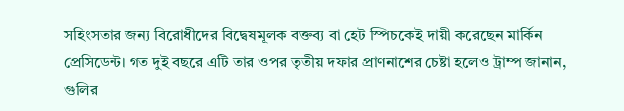সহিংসতার জন্য বিরোধীদের বিদ্বেষমূলক বক্তব্য বা হেট স্পিচকেই দায়ী করেছেন মার্কিন প্রেসিডেন্ট। গত দুই বছরে এটি তার ওপর তৃতীয় দফার প্রাণনাশের চেষ্টা হলেও ট্রাম্প জানান, গুলির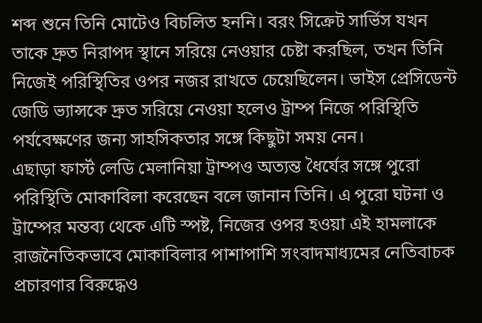শব্দ শুনে তিনি মোটেও বিচলিত হননি। বরং সিক্রেট সার্ভিস যখন তাকে দ্রুত নিরাপদ স্থানে সরিয়ে নেওয়ার চেষ্টা করছিল, তখন তিনি নিজেই পরিস্থিতির ওপর নজর রাখতে চেয়েছিলেন। ভাইস প্রেসিডেন্ট জেডি ভ্যান্সকে দ্রুত সরিয়ে নেওয়া হলেও ট্রাম্প নিজে পরিস্থিতি পর্যবেক্ষণের জন্য সাহসিকতার সঙ্গে কিছুটা সময় নেন।
এছাড়া ফার্স্ট লেডি মেলানিয়া ট্রাম্পও অত্যন্ত ধৈর্যের সঙ্গে পুরো পরিস্থিতি মোকাবিলা করেছেন বলে জানান তিনি। এ পুরো ঘটনা ও ট্রাম্পের মন্তব্য থেকে এটি স্পষ্ট, নিজের ওপর হওয়া এই হামলাকে রাজনৈতিকভাবে মোকাবিলার পাশাপাশি সংবাদমাধ্যমের নেতিবাচক প্রচারণার বিরুদ্ধেও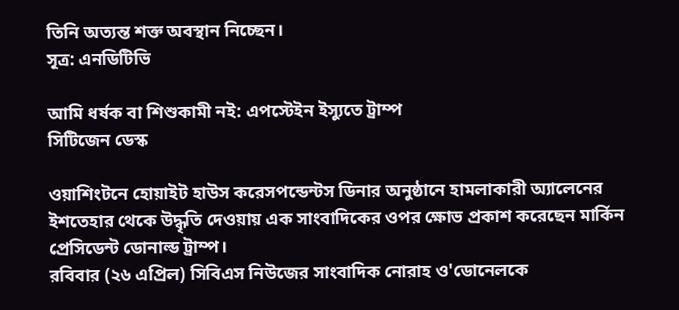তিনি অত্যন্ত শক্ত অবস্থান নিচ্ছেন।
সূত্র: এনডিটিভি

আমি ধর্ষক বা শিশুকামী নই: এপস্টেইন ইস্যুতে ট্রাম্প
সিটিজেন ডেস্ক

ওয়াশিংটনে হোয়াইট হাউস করেসপন্ডেন্টস ডিনার অনুষ্ঠানে হামলাকারী অ্যালেনের ইশতেহার থেকে উদ্ধৃতি দেওয়ায় এক সাংবাদিকের ওপর ক্ষোভ প্রকাশ করেছেন মার্কিন প্রেসিডেন্ট ডোনাল্ড ট্রাম্প।
রবিবার (২৬ এপ্রিল) সিবিএস নিউজের সাংবাদিক নোরাহ ও'ডোনেলকে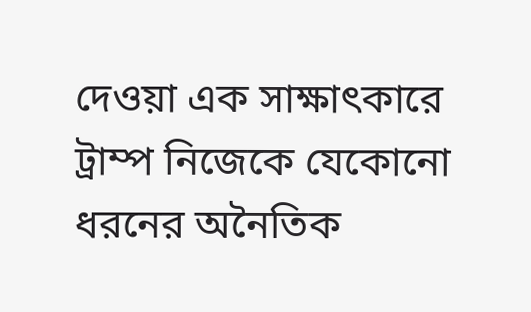দেওয়া এক সাক্ষাৎকারে ট্রাম্প নিজেকে যেকোনো ধরনের অনৈতিক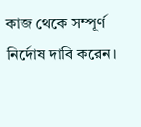কাজ থেকে সম্পূর্ণ নির্দোষ দাবি করেন।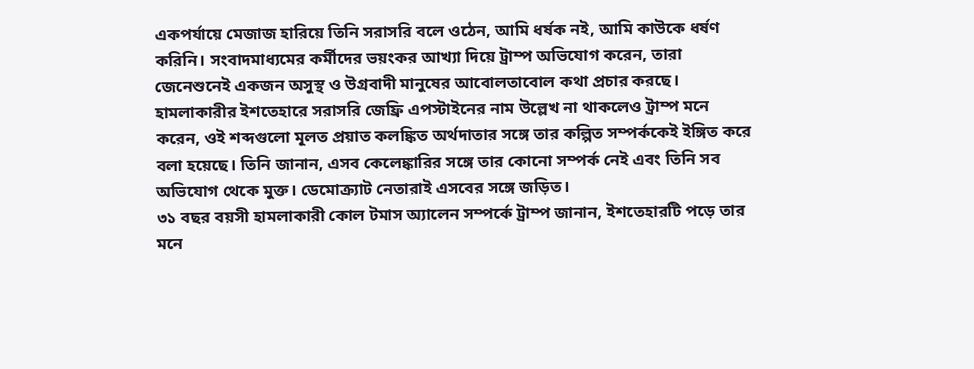একপর্যায়ে মেজাজ হারিয়ে তিনি সরাসরি বলে ওঠেন, আমি ধর্ষক নই, আমি কাউকে ধর্ষণ করিনি। সংবাদমাধ্যমের কর্মীদের ভয়ংকর আখ্যা দিয়ে ট্রাম্প অভিযোগ করেন, তারা জেনেশুনেই একজন অসুস্থ ও উগ্রবাদী মানুষের আবোলতাবোল কথা প্রচার করছে। হামলাকারীর ইশতেহারে সরাসরি জেফ্রি এপস্টাইনের নাম উল্লেখ না থাকলেও ট্রাম্প মনে করেন, ওই শব্দগুলো মূলত প্রয়াত কলঙ্কিত অর্থদাতার সঙ্গে তার কল্পিত সম্পর্ককেই ইঙ্গিত করে বলা হয়েছে। তিনি জানান, এসব কেলেঙ্কারির সঙ্গে তার কোনো সম্পর্ক নেই এবং তিনি সব অভিযোগ থেকে মুক্ত। ডেমোক্র্যাট নেতারাই এসবের সঙ্গে জড়িত।
৩১ বছর বয়সী হামলাকারী কোল টমাস অ্যালেন সম্পর্কে ট্রাম্প জানান, ইশতেহারটি পড়ে তার মনে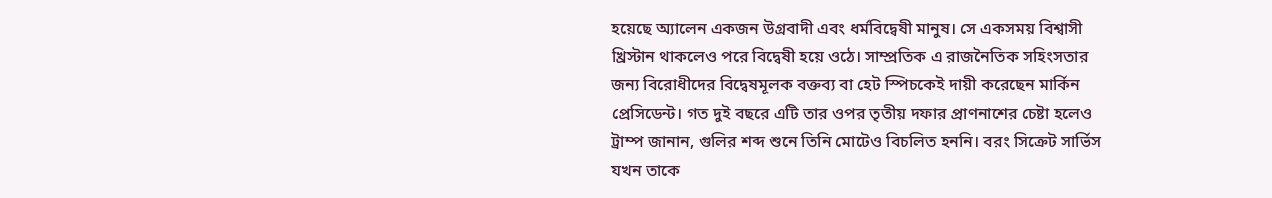হয়েছে অ্যালেন একজন উগ্রবাদী এবং ধর্মবিদ্বেষী মানুষ। সে একসময় বিশ্বাসী খ্রিস্টান থাকলেও পরে বিদ্বেষী হয়ে ওঠে। সাম্প্রতিক এ রাজনৈতিক সহিংসতার জন্য বিরোধীদের বিদ্বেষমূলক বক্তব্য বা হেট স্পিচকেই দায়ী করেছেন মার্কিন প্রেসিডেন্ট। গত দুই বছরে এটি তার ওপর তৃতীয় দফার প্রাণনাশের চেষ্টা হলেও ট্রাম্প জানান, গুলির শব্দ শুনে তিনি মোটেও বিচলিত হননি। বরং সিক্রেট সার্ভিস যখন তাকে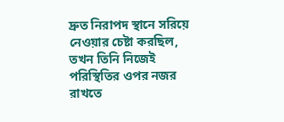দ্রুত নিরাপদ স্থানে সরিয়ে নেওয়ার চেষ্টা করছিল, তখন তিনি নিজেই পরিস্থিতির ওপর নজর রাখতে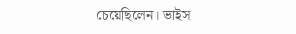চেয়েছিলেন। ভাইস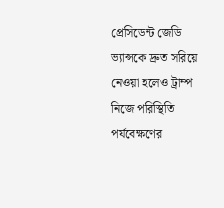প্রেসিডেন্ট জেডি ভ্যান্সকে দ্রুত সরিয়ে নেওয়া হলেও ট্রাম্প নিজে পরিস্থিতি পর্যবেক্ষণের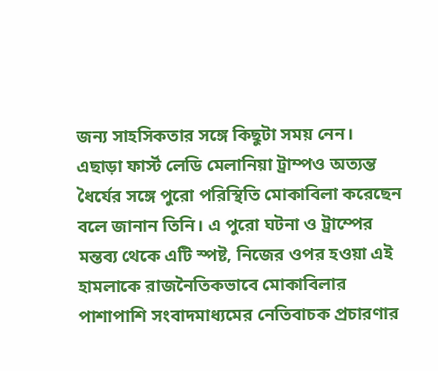জন্য সাহসিকতার সঙ্গে কিছুটা সময় নেন।
এছাড়া ফার্স্ট লেডি মেলানিয়া ট্রাম্পও অত্যন্ত ধৈর্যের সঙ্গে পুরো পরিস্থিতি মোকাবিলা করেছেন বলে জানান তিনি। এ পুরো ঘটনা ও ট্রাম্পের মন্তব্য থেকে এটি স্পষ্ট, নিজের ওপর হওয়া এই হামলাকে রাজনৈতিকভাবে মোকাবিলার পাশাপাশি সংবাদমাধ্যমের নেতিবাচক প্রচারণার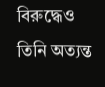বিরুদ্ধেও তিনি অত্যন্ত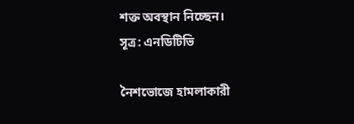শক্ত অবস্থান নিচ্ছেন।
সূত্র: এনডিটিভি

নৈশভোজে হামলাকারী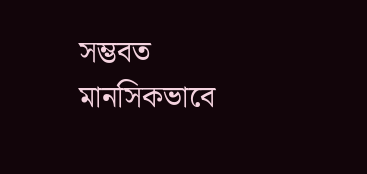সম্ভবত মানসিকভাবে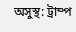অসুস্থ: ট্রাম্প